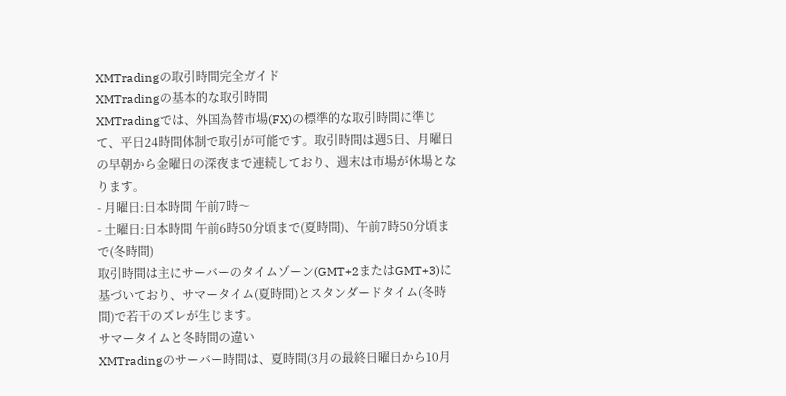XMTradingの取引時間完全ガイド
XMTradingの基本的な取引時間
XMTradingでは、外国為替市場(FX)の標準的な取引時間に準じて、平日24時間体制で取引が可能です。取引時間は週5日、月曜日の早朝から金曜日の深夜まで連続しており、週末は市場が休場となります。
- 月曜日:日本時間 午前7時〜
- 土曜日:日本時間 午前6時50分頃まで(夏時間)、午前7時50分頃まで(冬時間)
取引時間は主にサーバーのタイムゾーン(GMT+2またはGMT+3)に基づいており、サマータイム(夏時間)とスタンダードタイム(冬時間)で若干のズレが生じます。
サマータイムと冬時間の違い
XMTradingのサーバー時間は、夏時間(3月の最終日曜日から10月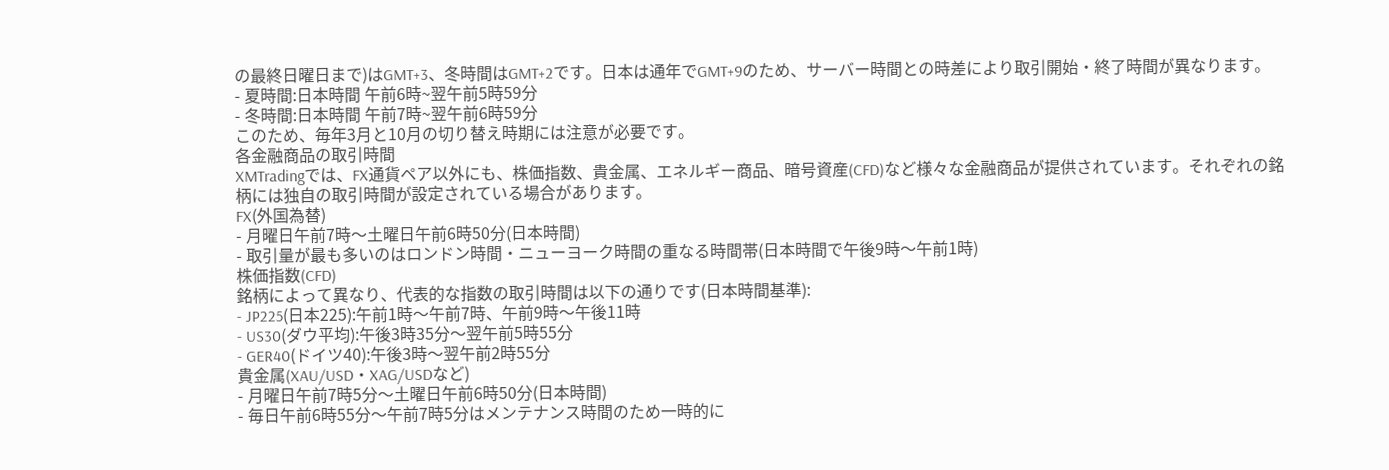の最終日曜日まで)はGMT+3、冬時間はGMT+2です。日本は通年でGMT+9のため、サーバー時間との時差により取引開始・終了時間が異なります。
- 夏時間:日本時間 午前6時~翌午前5時59分
- 冬時間:日本時間 午前7時~翌午前6時59分
このため、毎年3月と10月の切り替え時期には注意が必要です。
各金融商品の取引時間
XMTradingでは、FX通貨ペア以外にも、株価指数、貴金属、エネルギー商品、暗号資産(CFD)など様々な金融商品が提供されています。それぞれの銘柄には独自の取引時間が設定されている場合があります。
FX(外国為替)
- 月曜日午前7時〜土曜日午前6時50分(日本時間)
- 取引量が最も多いのはロンドン時間・ニューヨーク時間の重なる時間帯(日本時間で午後9時〜午前1時)
株価指数(CFD)
銘柄によって異なり、代表的な指数の取引時間は以下の通りです(日本時間基準):
- JP225(日本225):午前1時〜午前7時、午前9時〜午後11時
- US30(ダウ平均):午後3時35分〜翌午前5時55分
- GER40(ドイツ40):午後3時〜翌午前2時55分
貴金属(XAU/USD・XAG/USDなど)
- 月曜日午前7時5分〜土曜日午前6時50分(日本時間)
- 毎日午前6時55分〜午前7時5分はメンテナンス時間のため一時的に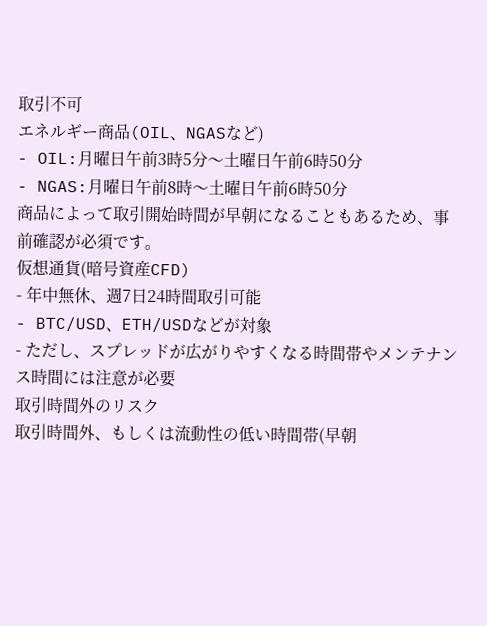取引不可
エネルギー商品(OIL、NGASなど)
- OIL:月曜日午前3時5分〜土曜日午前6時50分
- NGAS:月曜日午前8時〜土曜日午前6時50分
商品によって取引開始時間が早朝になることもあるため、事前確認が必須です。
仮想通貨(暗号資産CFD)
- 年中無休、週7日24時間取引可能
- BTC/USD、ETH/USDなどが対象
- ただし、スプレッドが広がりやすくなる時間帯やメンテナンス時間には注意が必要
取引時間外のリスク
取引時間外、もしくは流動性の低い時間帯(早朝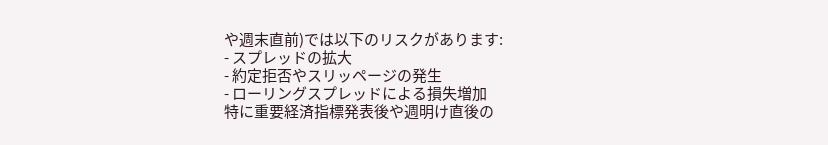や週末直前)では以下のリスクがあります:
- スプレッドの拡大
- 約定拒否やスリッページの発生
- ローリングスプレッドによる損失増加
特に重要経済指標発表後や週明け直後の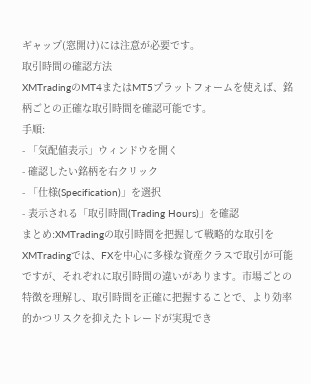ギャップ(窓開け)には注意が必要です。
取引時間の確認方法
XMTradingのMT4またはMT5プラットフォームを使えば、銘柄ごとの正確な取引時間を確認可能です。
手順:
- 「気配値表示」ウィンドウを開く
- 確認したい銘柄を右クリック
- 「仕様(Specification)」を選択
- 表示される「取引時間(Trading Hours)」を確認
まとめ:XMTradingの取引時間を把握して戦略的な取引を
XMTradingでは、FXを中心に多様な資産クラスで取引が可能ですが、それぞれに取引時間の違いがあります。市場ごとの特徴を理解し、取引時間を正確に把握することで、より効率的かつリスクを抑えたトレードが実現でき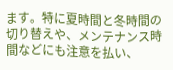ます。特に夏時間と冬時間の切り替えや、メンテナンス時間などにも注意を払い、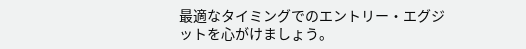最適なタイミングでのエントリー・エグジットを心がけましょう。